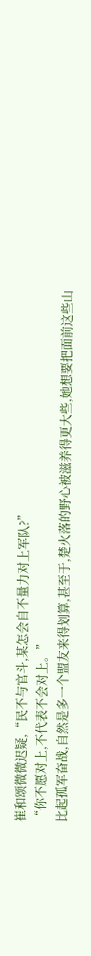崔和颂微微迟疑,“民不与官斗,某怎会自不量力对上军队?”
“你不愿对上,不代表不会对上。”
比起孤军奋战,自然是多一个盟友来得划算,甚至于,楚火落的野心被滋养得更大些,她想要把面前这些山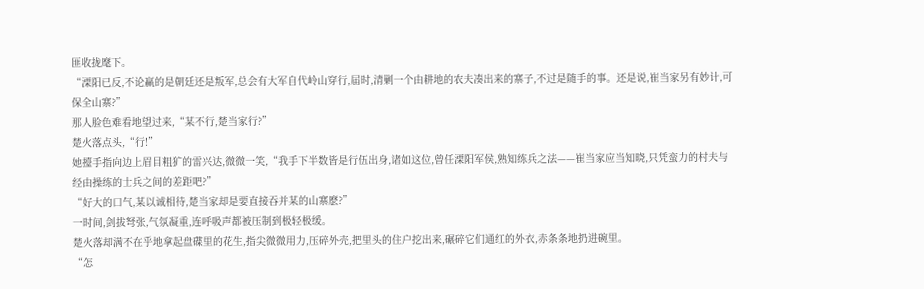匪收拢麾下。
“溧阳已反,不论赢的是朝廷还是叛军,总会有大军自代岭山穿行,届时,清剿一个由耕地的农夫凑出来的寨子,不过是随手的事。还是说,崔当家另有妙计,可保全山寨?”
那人脸色难看地望过来,“某不行,楚当家行?”
楚火落点头,“行!”
她擡手指向边上眉目粗犷的雷兴达,微微一笑,“我手下半数皆是行伍出身,诸如这位,曾任溧阳军侯,熟知练兵之法——崔当家应当知晓,只凭蛮力的村夫与经由操练的士兵之间的差距吧?”
“好大的口气,某以诚相待,楚当家却是要直接吞并某的山寨麽?”
一时间,剑拔弩张,气氛凝重,连呼吸声都被压制到极轻极缓。
楚火落却满不在乎地拿起盘碟里的花生,指尖微微用力,压碎外壳,把里头的住户挖出来,碾碎它们通红的外衣,赤条条地扔进碗里。
“怎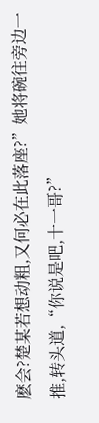麽会?楚某若想动粗,又何必在此落座?”她将碗往旁边一推,转头道,“你说是吧,十一哥?”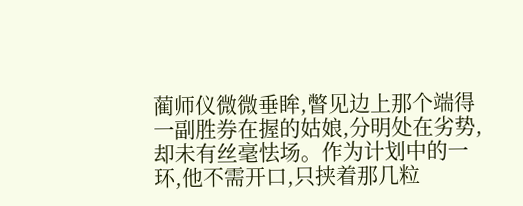蔺师仪微微垂眸,瞥见边上那个端得一副胜券在握的姑娘,分明处在劣势,却未有丝毫怯场。作为计划中的一环,他不需开口,只挟着那几粒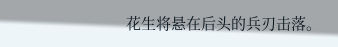花生将悬在后头的兵刃击落。